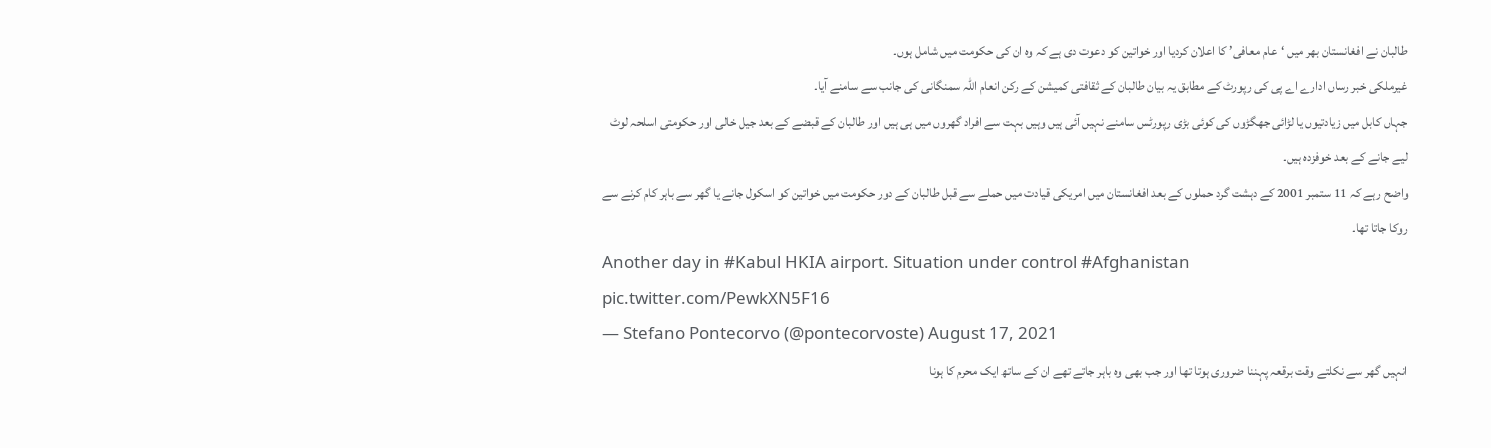طالبان نے افغانستان بھر میں ‘عام معافی’ کا اعلان کردیا اور خواتین کو دعوت دی ہے کہ وہ ان کی حکومت میں شامل ہوں۔
غیرملکی خبر رساں ادارے اے پی کی رپورٹ کے مطابق یہ بیان طالبان کے ثقافتی کمیشن کے رکن انعام اللہ سمنگانی کی جانب سے سامنے آیا۔
جہاں کابل میں زیادتیوں یا لڑائی جھگڑوں کی کوئی بڑی رپورٹس سامنے نہیں آئی ہیں وہیں بہت سے افراد گھروں میں ہی ہیں اور طالبان کے قبضے کے بعد جیل خالی اور حکومتی اسلحہ لوٹ لیے جانے کے بعد خوفزدہ ہیں۔
واضح رہے کہ 11 ستمبر 2001 کے دہشت گرد حملوں کے بعد افغانستان میں امریکی قیادت میں حملے سے قبل طالبان کے دور حکومت میں خواتین کو اسکول جانے یا گھر سے باہر کام کرنے سے روکا جاتا تھا۔
Another day in #Kabul HKIA airport. Situation under control #Afghanistan pic.twitter.com/PewkXN5F16
— Stefano Pontecorvo (@pontecorvoste) August 17, 2021
انہیں گھر سے نکلتے وقت برقعہ پہننا ضروری ہوتا تھا اور جب بھی وہ باہر جاتے تھے ان کے ساتھ ایک محرم کا ہونا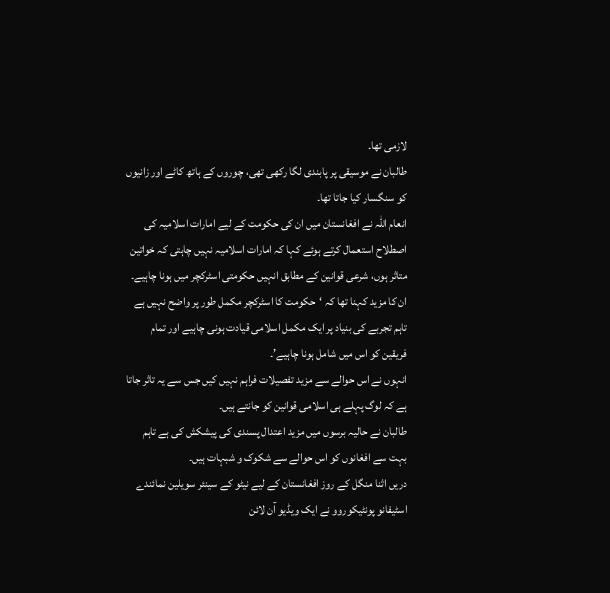لازمی تھا۔
طالبان نے موسیقی پر پابندی لگا رکھی تھی، چوروں کے ہاتھ کاٹے اور زانیوں کو سنگسار کیا جاتا تھا۔
انعام اللہ نے افغانستان میں ان کی حکومت کے لیے امارات اسلامیہ کی اصطلاح استعمال کرتے ہوئے کہا کہ امارات اسلامیہ نہیں چاہتی کہ خواتین متاثر ہوں، شرعی قوانین کے مطابق انہیں حکومتی اسٹرکچر میں ہونا چاہیے۔
ان کا مزید کہنا تھا کہ ‘حکومت کا اسٹرکچر مکمل طور پر واضح نہیں ہے تاہم تجربے کی بنیاد پر ایک مکمل اسلامی قیادت ہونی چاہیے اور تمام فریقین کو اس میں شامل ہونا چاہیے’۔
انہوں نے اس حوالے سے مزید تفصیلات فراہم نہیں کیں جس سے یہ تاثر جاتا ہے کہ لوگ پہلے ہی اسلامی قوانین کو جانتے ہیں۔
طالبان نے حالیہ برسوں میں مزید اعتدال پسندی کی پیشکش کی ہے تاہم بہت سے افغانوں کو اس حوالے سے شکوک و شبہات ہیں۔
دریں اثنا منگل کے روز افغانستان کے لیے نیٹو کے سینئر سویلین نمائندے اسٹیفانو پونٹیکوروو نے ایک ویڈیو آن لائن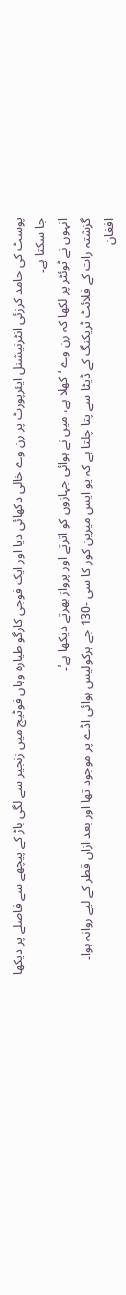پوسٹ کی حامد کرزئی انٹرنیشنل ایئرپورٹ پر رن وے خالی دکھائی دیا اور ایک فوجی کارگو طیارہ وہاں فوٹیج میں زنجیر سے لگی باڑ کے پیچھے سے فاصلے پر دیکھا جا سکتا ہے۔
انہوں نے ٹوئٹر پر لکھا کہ رن وے ‘کھلا ہے، میں نے ہوائی جہازوں کو اترتے اور پرواز بھرتے دیکھا ہے’۔
گزشتہ رات کے فلائٹ ٹریکنگ کے ڈیٹا سے پتا چلتا ہے کہ یو ایس میرین کور کا سی -130 جے ہرکولیس ہوائی اڈے پر موجود تھا اور بعد ازاں قطر کے لیے روانہ ہوا۔
افغان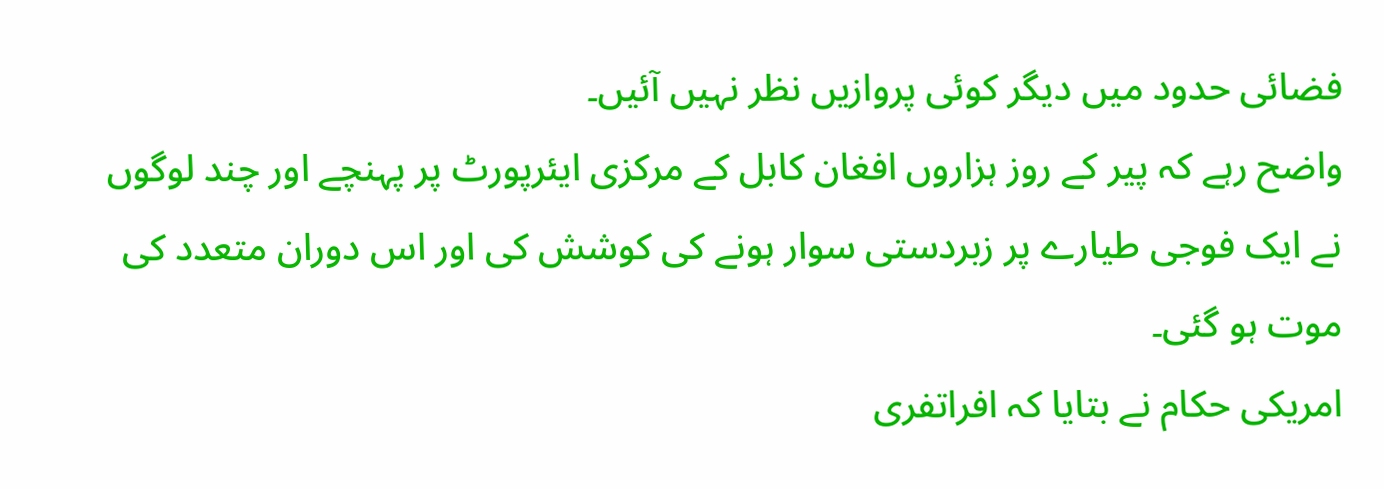فضائی حدود میں دیگر کوئی پروازیں نظر نہیں آئیں۔
واضح رہے کہ پیر کے روز ہزاروں افغان کابل کے مرکزی ایئرپورٹ پر پہنچے اور چند لوگوں نے ایک فوجی طیارے پر زبردستی سوار ہونے کی کوشش کی اور اس دوران متعدد کی موت ہو گئی۔
امریکی حکام نے بتایا کہ افراتفری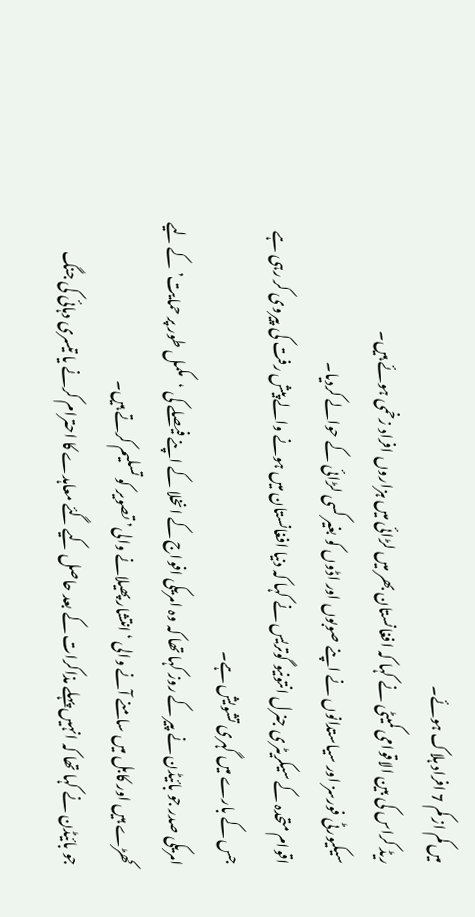میں کم از کم 7 افراد ہلاک ہوئے۔
ریڈ کراس کی بین الاقوامی کمیٹی نے کہا کہ افغانستان بھر میں لڑائی میں ہزاروں افراد زخمی ہوئے ہیں۔
سیکیورٹی فورسز اور سیاستدانوں نے اپنے صوبوں اور اڈوں کو بغیر کسی لڑائی کے حوالے کردیا۔
اقوام متحدہ کے سیکریٹری جنرل انتونیو گوتریس نے کہا کہ دنیا افغانستان میں ہونے والے پیش رفت کی پیروی کر رہی ہے جس کے بارے میں گہری تشویش ہے۔
امریکی صدر جو بائیڈن نے پیر کے روز کہا تھا کہ وہ امریکی افواج کے انخلا کے اپنے فیصلے کی ‘مکمل طور پر حمایت’ کے لیے کھڑے ہیں اور کابل میں سامنے آنے والی ‘انتشار پھیلانے والی’ تصویر کو تسلیم کرتے ہیں۔
جو بائیڈن نے کہا تھا کہ انہیں پہلے مذاکرات کے بعد حاصل کیے گئے معاہدے کا احترام کرنے یا تیسری دہائی کی جنگ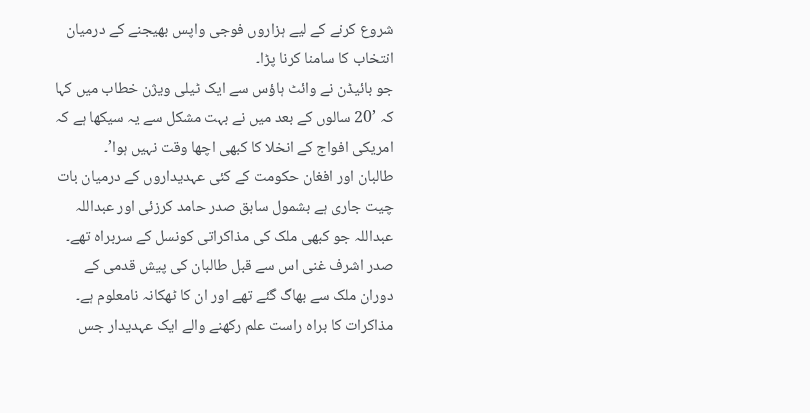شروع کرنے کے لیے ہزاروں فوجی واپس بھیجنے کے درمیان انتخاب کا سامنا کرنا پڑا۔
جو بائیڈن نے وائٹ ہاؤس سے ایک ٹیلی ویژن خطاب میں کہا کہ ’20 سالوں کے بعد میں نے بہت مشکل سے یہ سیکھا ہے کہ امریکی افواج کے انخلا کا کبھی اچھا وقت نہیں ہوا’۔
طالبان اور افغان حکومت کے کئی عہدیداروں کے درمیان بات چیت جاری ہے بشمول سابق صدر حامد کرزئی اور عبداللہ عبداللہ جو کبھی ملک کی مذاکراتی کونسل کے سربراہ تھے۔
صدر اشرف غنی اس سے قبل طالبان کی پیش قدمی کے دوران ملک سے بھاگ گئے تھے اور ان کا ٹھکانہ نامعلوم ہے۔
مذاکرات کا براہ راست علم رکھنے والے ایک عہدیدار جس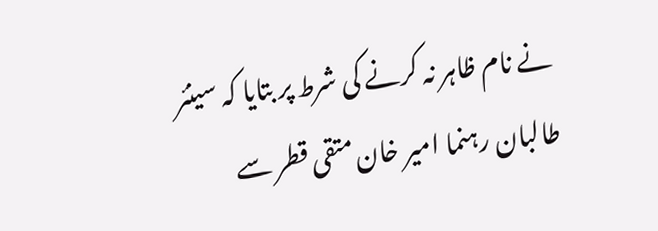نے نام ظاہر نہ کرنے کی شرط پر بتایا کہ سینئر طالبان رہنما امیر خان متقی قطر سے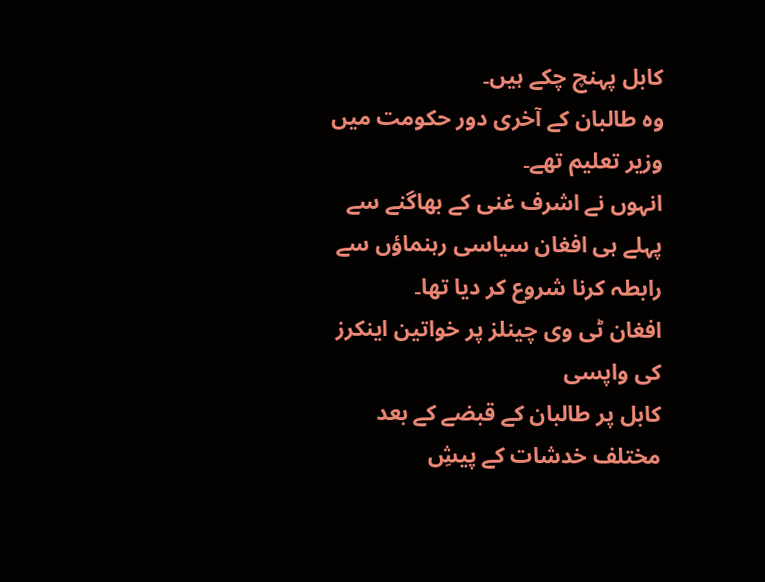کابل پہنچ چکے ہیں۔
وہ طالبان کے آخری دور حکومت میں وزیر تعلیم تھے۔
انہوں نے اشرف غنی کے بھاگنے سے پہلے ہی افغان سیاسی رہنماؤں سے رابطہ کرنا شروع کر دیا تھا۔
افغان ٹی وی چینلز پر خواتین اینکرز کی واپسی
کابل پر طالبان کے قبضے کے بعد مختلف خدشات کے پیشِ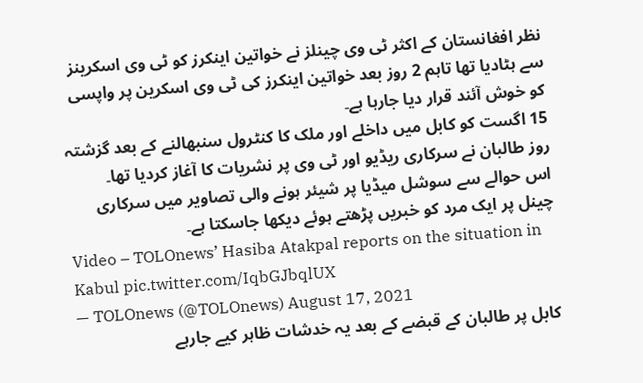نظر افغانستان کے اکثر ٹی وی چینلز نے خواتین اینکرز کو ٹی وی اسکرینز سے ہٹادیا تھا تاہم 2 روز بعد خواتین اینکرز کی ٹی وی اسکرین پر واپسی کو خوش آئند قرار دیا جارہا ہے۔
15 اگست کو کابل میں داخلے اور ملک کا کنٹرول سنبھالنے کے بعد گزشتہ روز طالبان نے سرکاری ریڈیو اور ٹی وی پر نشریات کا آغاز کردیا تھا۔
اس حوالے سے سوشل میڈیا پر شیئر ہونے والی تصاویر میں سرکاری چینل پر ایک مرد کو خبریں پڑھتے ہوئے دیکھا جاسکتا ہے۔
Video – TOLOnews’ Hasiba Atakpal reports on the situation in Kabul pic.twitter.com/IqbGJbqlUX
— TOLOnews (@TOLOnews) August 17, 2021
کابل پر طالبان کے قبضے کے بعد یہ خدشات ظاہر کیے جارہے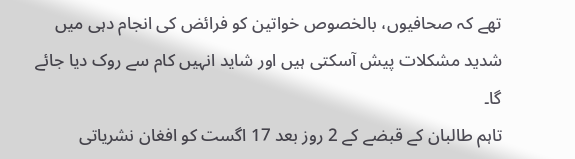تھے کہ صحافیوں، بالخصوص خواتین کو فرائض کی انجام دہی میں شدید مشکلات پیش آسکتی ہیں اور شاید انہیں کام سے روک دیا جائے گا۔
تاہم طالبان کے قبضے کے 2 روز بعد 17 اگست کو افغان نشریاتی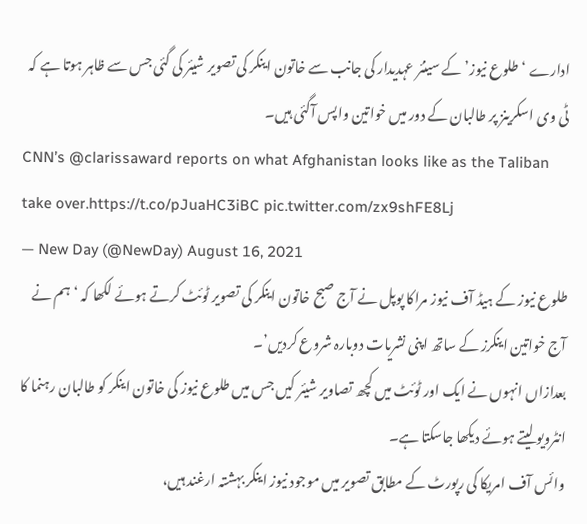ادارے ‘طلوع نیوز’ کے سینئر عہدیدار کی جانب سے خاتون اینکر کی تصویر شیئر کی گئی جس سے ظاہر ہوتا ہے کہ ٹی وی اسکرینز پر طالبان کے دور میں خواتین واپس آگئی ہیں۔
CNN’s @clarissaward reports on what Afghanistan looks like as the Taliban take over.https://t.co/pJuaHC3iBC pic.twitter.com/zx9shFE8Lj
— New Day (@NewDay) August 16, 2021
طلوع نیوز کے ہیڈ آف نیوز مراکا پوپل نے آج صبح خاتون اینکر کی تصویر ٹوئٹ کرتے ہوئے لکھا کہ ‘ہم نے آج خواتین اینکرز کے ساتھ اپنی نشریات دوبارہ شروع کردیں’۔
بعدازاں انہوں نے ایک اور ٹوئٹ میں کچھ تصاویر شیئر کیں جس میں طلوع نیوز کی خاتون اینکر کو طالبان رہنما کا انٹرویو لیتے ہوئے دیکھا جاسکتا ہے۔
وائس آف امریکا کی رپورٹ کے مطابق تصویر میں موجود نیوز اینکر بہشتہ ارغند ہیں،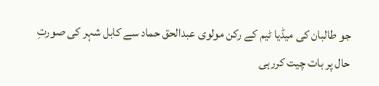جو طالبان کی میڈیا ٹیم کے رکن مولوی عبدالحق حماد سے کابل شہر کی صورتِ حال پر بات چیت کررہی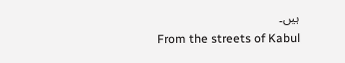ہیں۔
From the streets of Kabul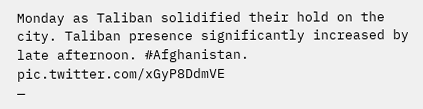Monday as Taliban solidified their hold on the city. Taliban presence significantly increased by late afternoon. #Afghanistan. pic.twitter.com/xGyP8DdmVE
—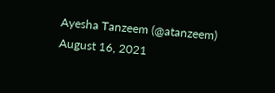Ayesha Tanzeem (@atanzeem) August 16, 2021